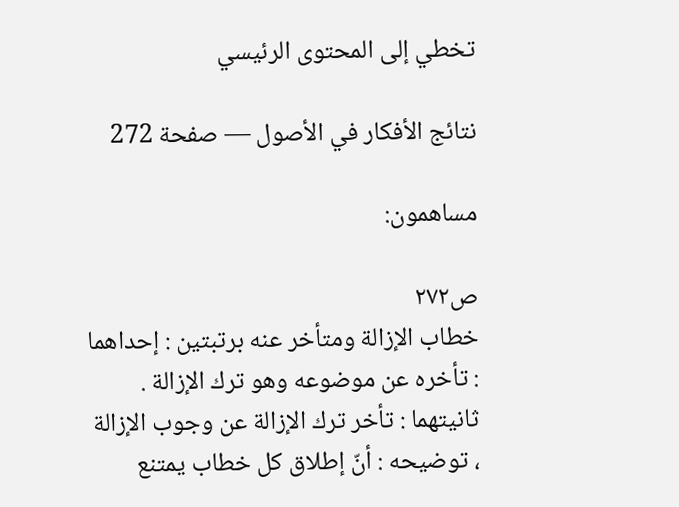تخطي إلى المحتوى الرئيسي

نتائج الأفكار في الأصول — صفحة 272

مساهمون:

ص٢٧٢
خطاب الإزالة ومتأخر عنه برتبتين : إحداهما : تأخره عن موضوعه وهو ترك الإزالة . ثانيتهما : تأخر ترك الإزالة عن وجوب الإزالة ، توضيحه : أنّ إطلاق كل خطاب يمتنع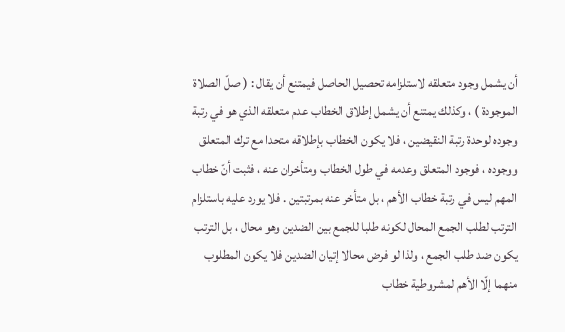أن يشمل وجود متعلقه لاستلزامه تحصيل الحاصل فيمتنع أن يقال : ( صلّ الصلاة الموجودة ) ، وكذلك يمتنع أن يشمل إطلاق الخطاب عدم متعلقه الذي هو في رتبة وجوده لوحدة رتبة النقيضين ، فلا يكون الخطاب بإطلاقه متحدا مع ترك المتعلق ووجوده ، فوجود المتعلق وعدمه في طول الخطاب ومتأخران عنه ، فثبت أنّ خطاب المهم ليس في رتبة خطاب الأهم ، بل متأخر عنه بمرتبتين . فلا يورد عليه باستلزام الترتب لطلب الجمع المحال لكونه طلبا للجمع بين الضدين وهو محال ، بل الترتب يكون ضد طلب الجمع ، ولذا لو فرض محالا إتيان الضدين فلا يكون المطلوب منهما إلّا الأهم لمشروطية خطاب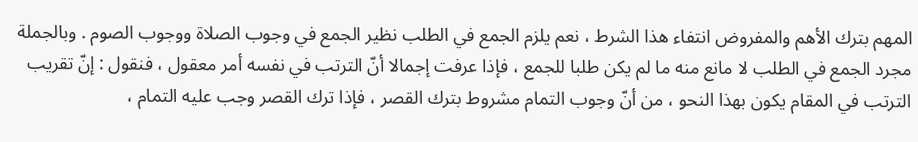المهم بترك الأهم والمفروض انتفاء هذا الشرط ، نعم يلزم الجمع في الطلب نظير الجمع في وجوب الصلاة ووجوب الصوم . وبالجملة مجرد الجمع في الطلب لا مانع منه ما لم يكن طلبا للجمع ، فإذا عرفت إجمالا أنّ الترتب في نفسه أمر معقول ، فنقول : إنّ تقريب الترتب في المقام يكون بهذا النحو ، من أنّ وجوب التمام مشروط بترك القصر ، فإذا ترك القصر وجب عليه التمام ،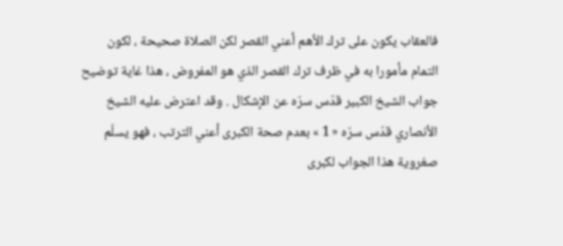فالعقاب يكون على ترك الأهم أعني القصر لكن الصلاة صحيحة ، لكون التمام مأمورا به في ظرف ترك القصر الذي هو المفروض ، هذا غاية توضيح جواب الشيخ الكبير قدّس سرّه عن الإشكال . وقد اعترض عليه الشيخ الأنصاري قدّس سرّه « 1 » بعدم صحة الكبرى أعني الترتب ، فهو يسلّم صغروية هذا الجواب لكبرى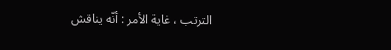الترتب ، غاية الأمر : أنّه يناقش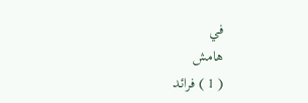في
هامش
( 1 ) فرائد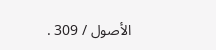الأصول / 309 .